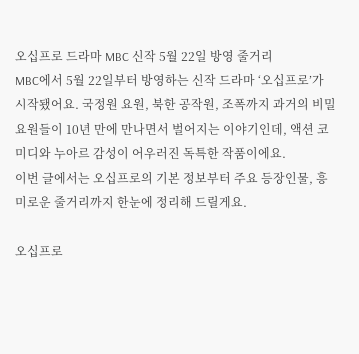오십프로 드라마 MBC 신작 5월 22일 방영 줄거리
MBC에서 5월 22일부터 방영하는 신작 드라마 ‘오십프로’가 시작됐어요. 국정원 요원, 북한 공작원, 조폭까지 과거의 비밀 요원들이 10년 만에 만나면서 벌어지는 이야기인데, 액션 코미디와 누아르 감성이 어우러진 독특한 작품이에요.
이번 글에서는 오십프로의 기본 정보부터 주요 등장인물, 흥미로운 줄거리까지 한눈에 정리해 드릴게요.

오십프로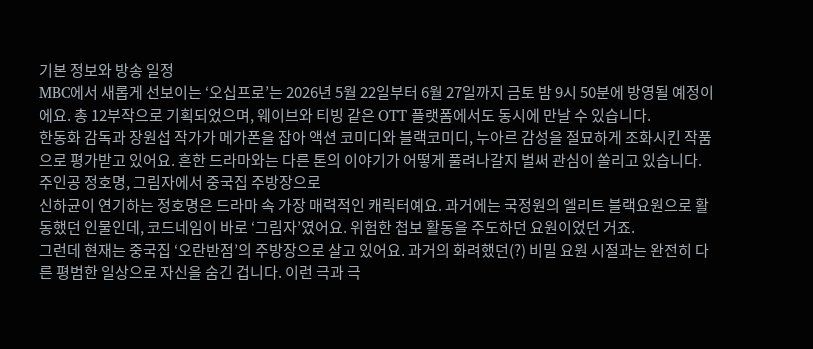기본 정보와 방송 일정
MBC에서 새롭게 선보이는 ‘오십프로’는 2026년 5월 22일부터 6월 27일까지 금토 밤 9시 50분에 방영될 예정이에요. 총 12부작으로 기획되었으며, 웨이브와 티빙 같은 OTT 플랫폼에서도 동시에 만날 수 있습니다.
한동화 감독과 장원섭 작가가 메가폰을 잡아 액션 코미디와 블랙코미디, 누아르 감성을 절묘하게 조화시킨 작품으로 평가받고 있어요. 흔한 드라마와는 다른 톤의 이야기가 어떻게 풀려나갈지 벌써 관심이 쏠리고 있습니다.
주인공 정호명, 그림자에서 중국집 주방장으로
신하균이 연기하는 정호명은 드라마 속 가장 매력적인 캐릭터예요. 과거에는 국정원의 엘리트 블랙요원으로 활동했던 인물인데, 코드네임이 바로 ‘그림자’였어요. 위험한 첩보 활동을 주도하던 요원이었던 거죠.
그런데 현재는 중국집 ‘오란반점’의 주방장으로 살고 있어요. 과거의 화려했던(?) 비밀 요원 시절과는 완전히 다른 평범한 일상으로 자신을 숨긴 겁니다. 이런 극과 극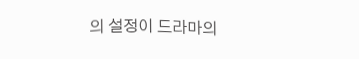의 설정이 드라마의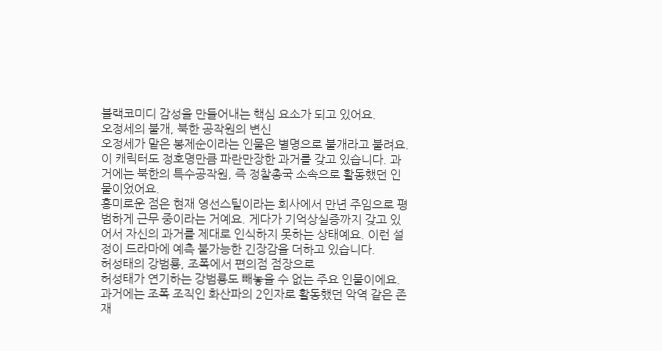블랙코미디 감성을 만들어내는 핵심 요소가 되고 있어요.
오정세의 불개, 북한 공작원의 변신
오정세가 맡은 봉제순이라는 인물은 별명으로 불개라고 불려요. 이 캐릭터도 정호명만큼 파란만장한 과거를 갖고 있습니다. 과거에는 북한의 특수공작원, 즉 정찰총국 소속으로 활동했던 인물이었어요.
흥미로운 점은 현재 영선스틸이라는 회사에서 만년 주임으로 평범하게 근무 중이라는 거예요. 게다가 기억상실증까지 갖고 있어서 자신의 과거를 제대로 인식하지 못하는 상태예요. 이런 설정이 드라마에 예측 불가능한 긴장감을 더하고 있습니다.
허성태의 강범룡, 조폭에서 편의점 점장으로
허성태가 연기하는 강범룡도 빼놓을 수 없는 주요 인물이에요. 과거에는 조폭 조직인 화산파의 2인자로 활동했던 악역 같은 존재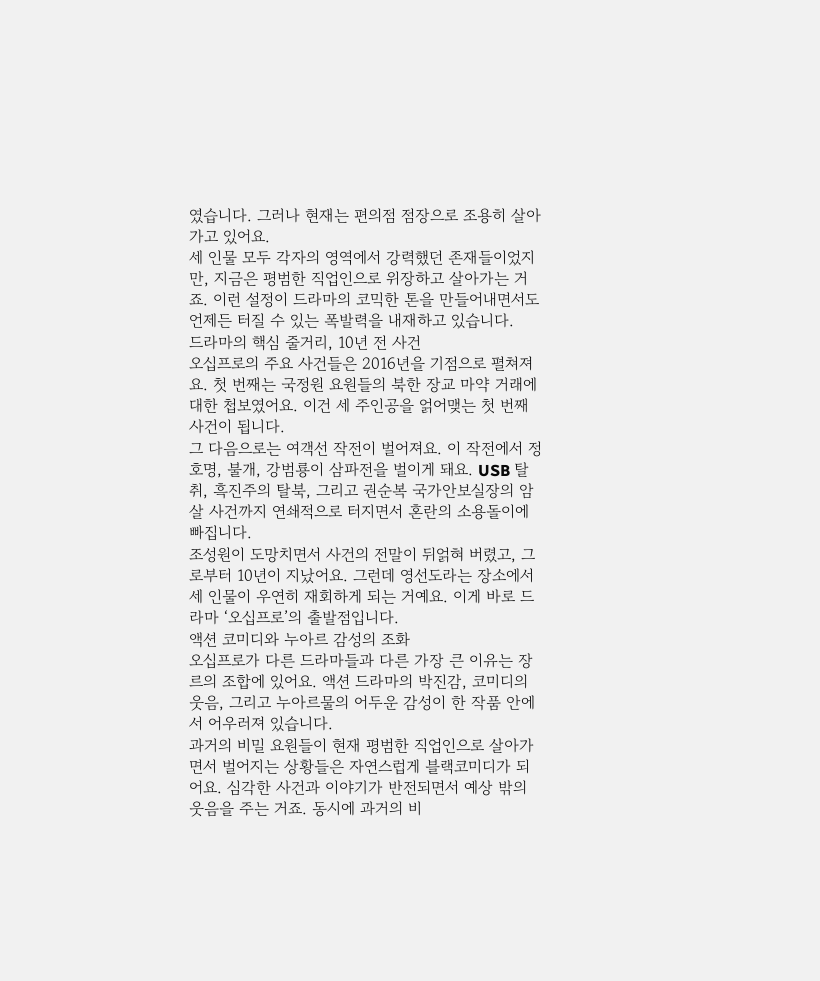였습니다. 그러나 현재는 편의점 점장으로 조용히 살아가고 있어요.
세 인물 모두 각자의 영역에서 강력했던 존재들이었지만, 지금은 평범한 직업인으로 위장하고 살아가는 거죠. 이런 설정이 드라마의 코믹한 톤을 만들어내면서도 언제든 터질 수 있는 폭발력을 내재하고 있습니다.
드라마의 핵심 줄거리, 10년 전 사건
오십프로의 주요 사건들은 2016년을 기점으로 펼쳐져요. 첫 번째는 국정원 요원들의 북한 장교 마약 거래에 대한 첩보였어요. 이건 세 주인공을 얽어맺는 첫 번째 사건이 됩니다.
그 다음으로는 여객선 작전이 벌어져요. 이 작전에서 정호명, 불개, 강범룡이 삼파전을 벌이게 돼요. USB 탈취, 흑진주의 탈북, 그리고 권순복 국가안보실장의 암살 사건까지 연쇄적으로 터지면서 혼란의 소용돌이에 빠집니다.
조성원이 도망치면서 사건의 전말이 뒤얽혀 버렸고, 그로부터 10년이 지났어요. 그런데 영선도라는 장소에서 세 인물이 우연히 재회하게 되는 거예요. 이게 바로 드라마 ‘오십프로’의 출발점입니다.
액션 코미디와 누아르 감성의 조화
오십프로가 다른 드라마들과 다른 가장 큰 이유는 장르의 조합에 있어요. 액션 드라마의 박진감, 코미디의 웃음, 그리고 누아르물의 어두운 감성이 한 작품 안에서 어우러져 있습니다.
과거의 비밀 요원들이 현재 평범한 직업인으로 살아가면서 벌어지는 상황들은 자연스럽게 블랙코미디가 되어요. 심각한 사건과 이야기가 반전되면서 예상 밖의 웃음을 주는 거죠. 동시에 과거의 비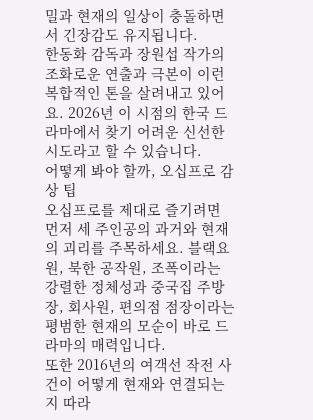밀과 현재의 일상이 충돌하면서 긴장감도 유지됩니다.
한동화 감독과 장원섭 작가의 조화로운 연출과 극본이 이런 복합적인 톤을 살려내고 있어요. 2026년 이 시점의 한국 드라마에서 찾기 어려운 신선한 시도라고 할 수 있습니다.
어떻게 봐야 할까, 오십프로 감상 팁
오십프로를 제대로 즐기려면 먼저 세 주인공의 과거와 현재의 괴리를 주목하세요. 블랙요원, 북한 공작원, 조폭이라는 강렬한 정체성과 중국집 주방장, 회사원, 편의점 점장이라는 평범한 현재의 모순이 바로 드라마의 매력입니다.
또한 2016년의 여객선 작전 사건이 어떻게 현재와 연결되는지 따라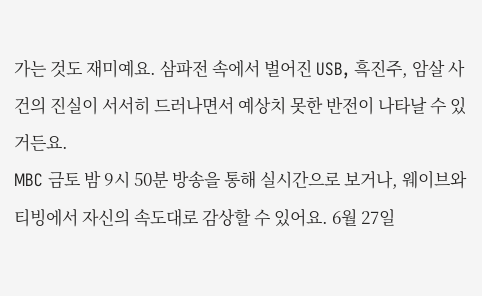가는 것도 재미예요. 삼파전 속에서 벌어진 USB, 흑진주, 암살 사건의 진실이 서서히 드러나면서 예상치 못한 반전이 나타날 수 있거든요.
MBC 금토 밤 9시 50분 방송을 통해 실시간으로 보거나, 웨이브와 티빙에서 자신의 속도대로 감상할 수 있어요. 6월 27일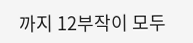까지 12부작이 모두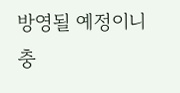방영될 예정이니 충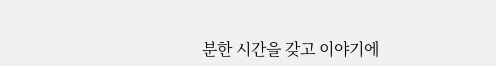분한 시간을 갖고 이야기에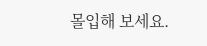몰입해 보세요.